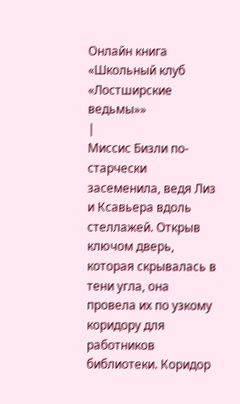Онлайн книга «Школьный клуб «Лостширские ведьмы»»
|
Миссис Бизли по-старчески засеменила, ведя Лиз и Ксавьера вдоль стеллажей. Открыв ключом дверь, которая скрывалась в тени угла, она провела их по узкому коридору для работников библиотеки. Коридор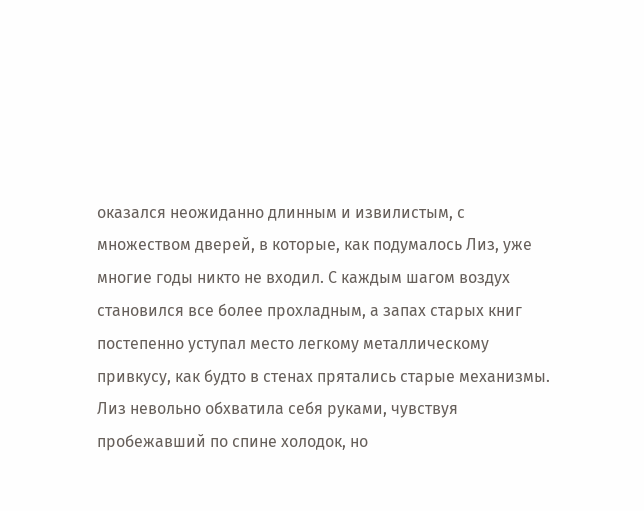оказался неожиданно длинным и извилистым, с множеством дверей, в которые, как подумалось Лиз, уже многие годы никто не входил. С каждым шагом воздух становился все более прохладным, а запах старых книг постепенно уступал место легкому металлическому привкусу, как будто в стенах прятались старые механизмы. Лиз невольно обхватила себя руками, чувствуя пробежавший по спине холодок, но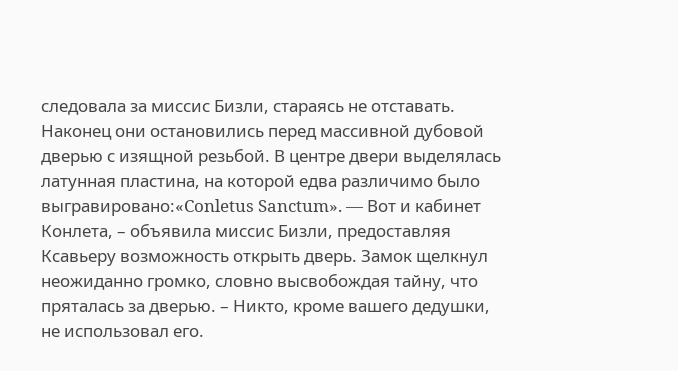следовала за миссис Бизли, стараясь не отставать. Наконец они остановились перед массивной дубовой дверью с изящной резьбой. В центре двери выделялась латунная пластина, на которой едва различимо было выгравировано:«Conletus Sanctum». — Вот и кабинет Конлета, – объявила миссис Бизли, предоставляя Ксавьеру возможность открыть дверь. Замок щелкнул неожиданно громко, словно высвобождая тайну, что пряталась за дверью. – Никто, кроме вашего дедушки, не использовал его.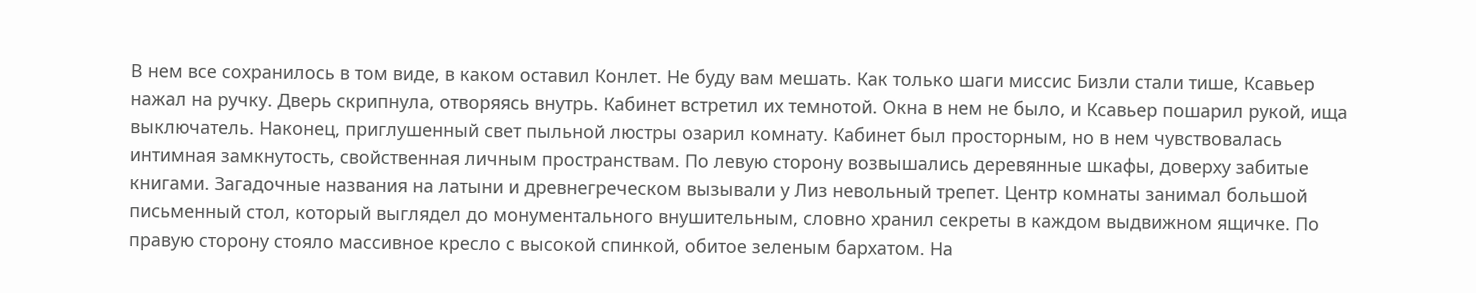В нем все сохранилось в том виде, в каком оставил Конлет. Не буду вам мешать. Как только шаги миссис Бизли стали тише, Ксавьер нажал на ручку. Дверь скрипнула, отворяясь внутрь. Кабинет встретил их темнотой. Окна в нем не было, и Ксавьер пошарил рукой, ища выключатель. Наконец, приглушенный свет пыльной люстры озарил комнату. Кабинет был просторным, но в нем чувствовалась интимная замкнутость, свойственная личным пространствам. По левую сторону возвышались деревянные шкафы, доверху забитые книгами. Загадочные названия на латыни и древнегреческом вызывали у Лиз невольный трепет. Центр комнаты занимал большой письменный стол, который выглядел до монументального внушительным, словно хранил секреты в каждом выдвижном ящичке. По правую сторону стояло массивное кресло с высокой спинкой, обитое зеленым бархатом. На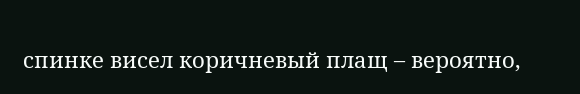спинке висел коричневый плащ – вероятно,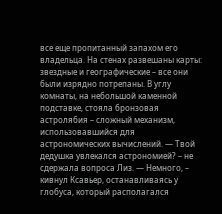все еще пропитанный запахом его владельца. На стенах развешаны карты: звездные и географические – все они были изрядно потрепаны. В углу комнаты, на небольшой каменной подставке, стояла бронзовая астролябия – сложный механизм, использовавшийся для астрономических вычислений. — Твой дедушка увлекался астрономией? – не сдержала вопроса Лиз. — Немного, – кивнул Ксавьер, останавливаясь у глобуса, который располагался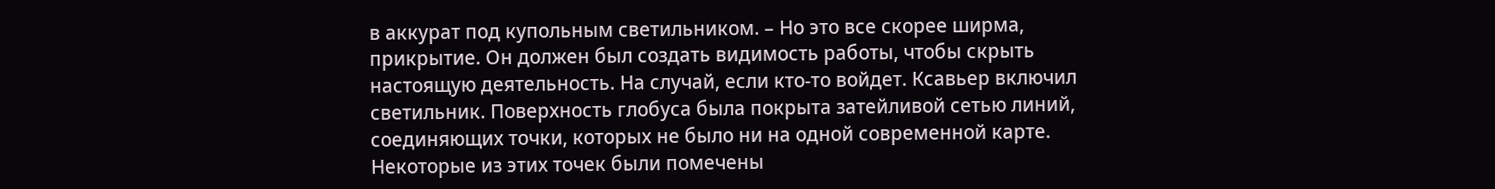в аккурат под купольным светильником. – Но это все скорее ширма, прикрытие. Он должен был создать видимость работы, чтобы скрыть настоящую деятельность. На случай, если кто-то войдет. Ксавьер включил светильник. Поверхность глобуса была покрыта затейливой сетью линий, соединяющих точки, которых не было ни на одной современной карте. Некоторые из этих точек были помечены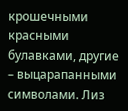крошечными красными булавками, другие – выцарапанными символами. Лиз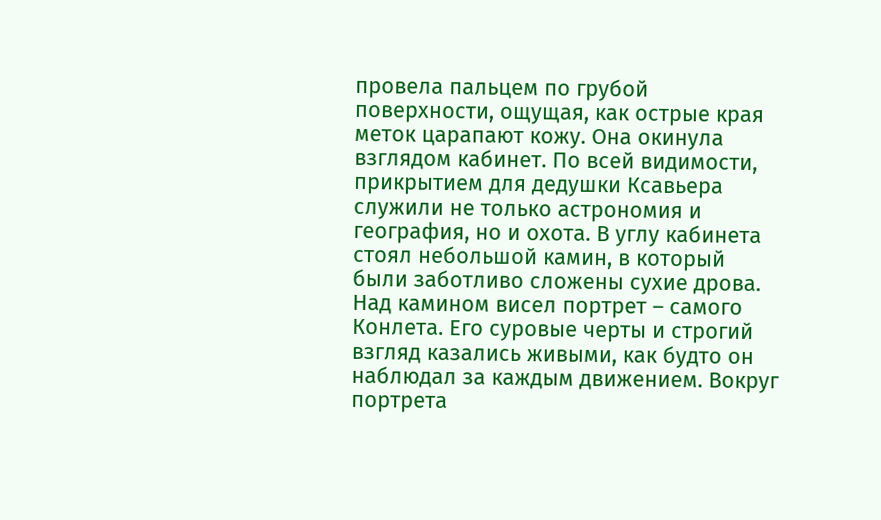провела пальцем по грубой поверхности, ощущая, как острые края меток царапают кожу. Она окинула взглядом кабинет. По всей видимости, прикрытием для дедушки Ксавьера служили не только астрономия и география, но и охота. В углу кабинета стоял небольшой камин, в который были заботливо сложены сухие дрова. Над камином висел портрет – самого Конлета. Его суровые черты и строгий взгляд казались живыми, как будто он наблюдал за каждым движением. Вокруг портрета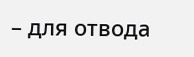– для отвода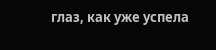глаз, как уже успела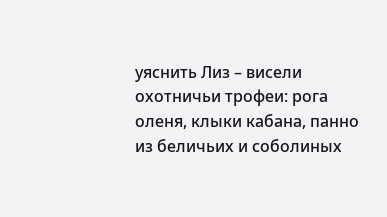уяснить Лиз – висели охотничьи трофеи: рога оленя, клыки кабана, панно из беличьих и соболиных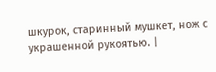шкурок, старинный мушкет, нож с украшенной рукоятью. |